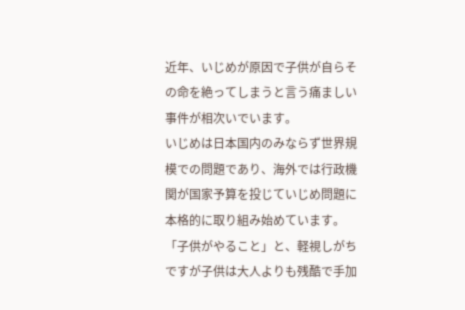近年、いじめが原因で子供が自らその命を絶ってしまうと言う痛ましい事件が相次いでいます。
いじめは日本国内のみならず世界規模での問題であり、海外では行政機関が国家予算を投じていじめ問題に本格的に取り組み始めています。
「子供がやること」と、軽視しがちですが子供は大人よりも残酷で手加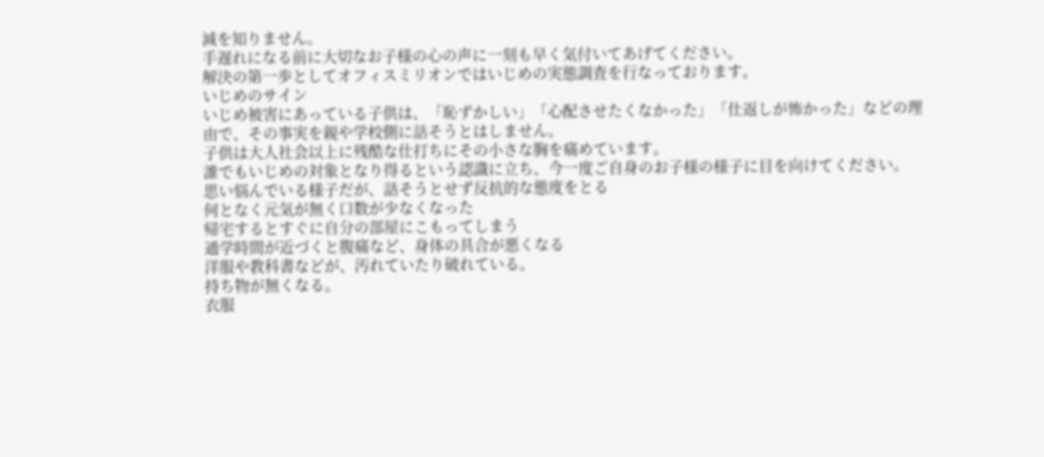減を知りません。
手遅れになる前に大切なお子様の心の声に一刻も早く気付いてあげてください。
解決の第一歩としてオフィスミリオンではいじめの実態調査を行なっております。
いじめのサイン
いじめ被害にあっている子供は、「恥ずかしい」「心配させたくなかった」「仕返しが怖かった」などの理由で、その事実を親や学校側に話そうとはしません。
子供は大人社会以上に残酷な仕打ちにその小さな胸を痛めています。
誰でもいじめの対象となり得るという認識に立ち、今一度ご自身のお子様の様子に目を向けてください。
思い悩んでいる様子だが、話そうとせず反抗的な態度をとる
何となく元気が無く口数が少なくなった
帰宅するとすぐに自分の部屋にこもってしまう
通学時間が近づくと腹痛など、身体の具合が悪くなる
洋服や教科書などが、汚れていたり破れている。
持ち物が無くなる。
衣服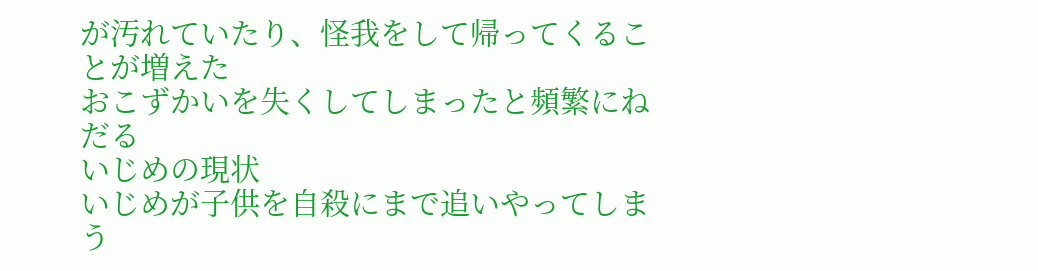が汚れていたり、怪我をして帰ってくることが増えた
おこずかいを失くしてしまったと頻繁にねだる
いじめの現状
いじめが子供を自殺にまで追いやってしまう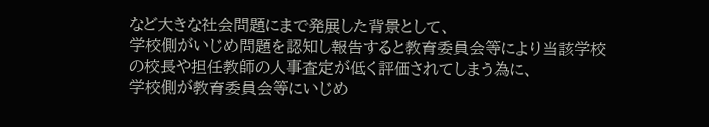など大きな社会問題にまで発展した背景として、
学校側がいじめ問題を認知し報告すると教育委員会等により当該学校の校長や担任教師の人事査定が低く評価されてしまう為に、
学校側が教育委員会等にいじめ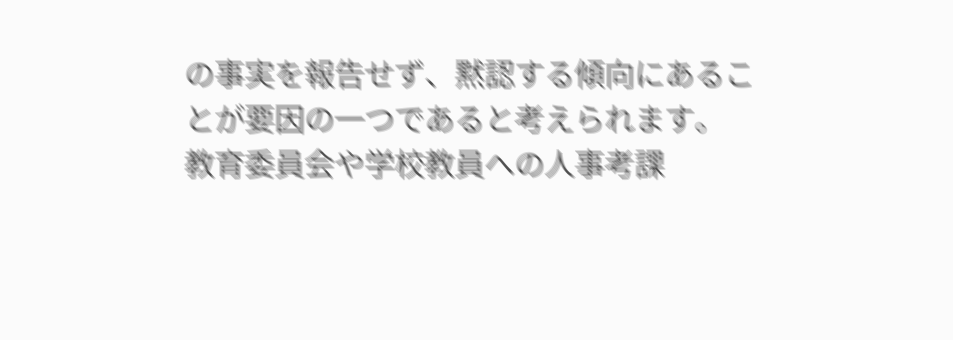の事実を報告せず、黙認する傾向にあることが要因の一つであると考えられます。
教育委員会や学校教員への人事考課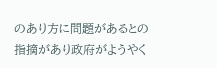のあり方に問題があるとの指摘があり政府がようやく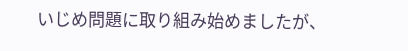いじめ問題に取り組み始めましたが、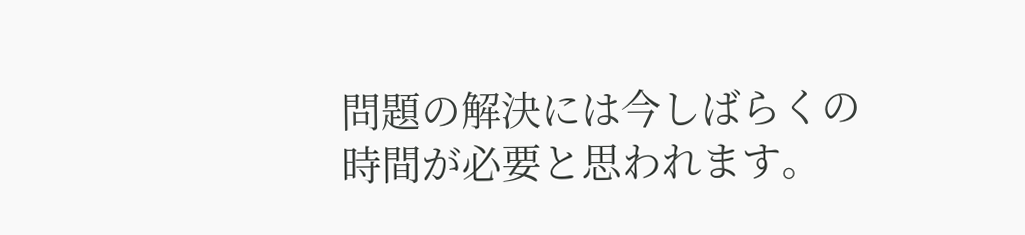問題の解決には今しばらくの時間が必要と思われます。